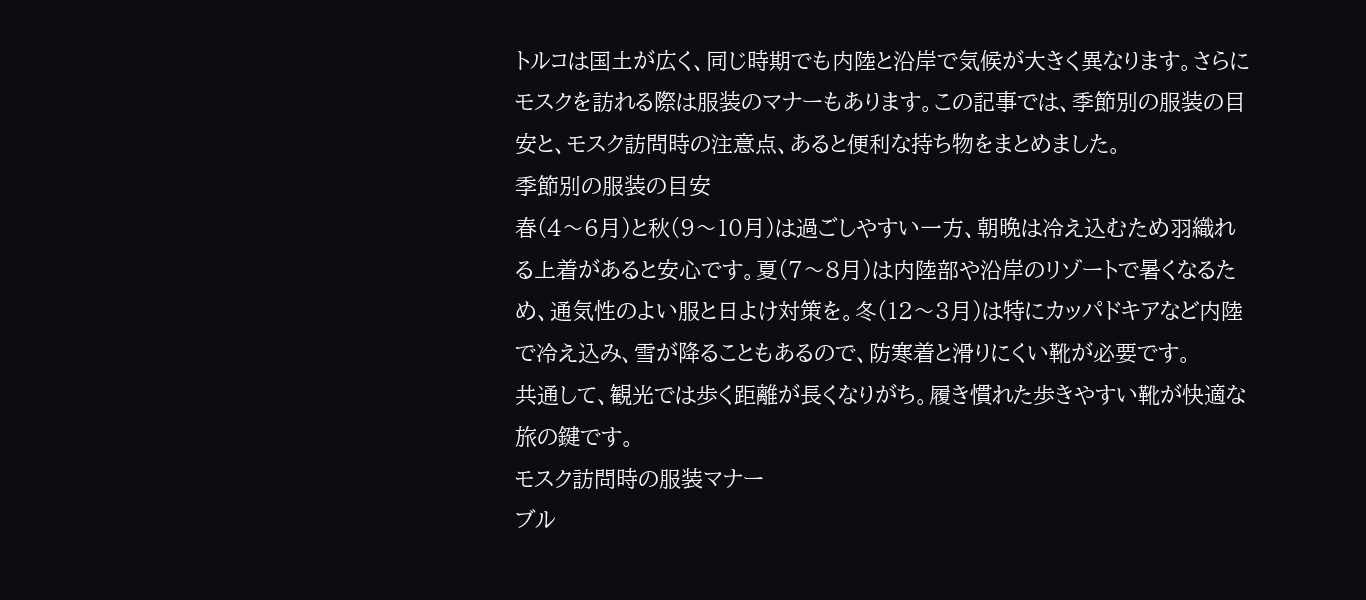トルコは国土が広く、同じ時期でも内陸と沿岸で気候が大きく異なります。さらにモスクを訪れる際は服装のマナーもあります。この記事では、季節別の服装の目安と、モスク訪問時の注意点、あると便利な持ち物をまとめました。
季節別の服装の目安
春(4〜6月)と秋(9〜10月)は過ごしやすい一方、朝晩は冷え込むため羽織れる上着があると安心です。夏(7〜8月)は内陸部や沿岸のリゾートで暑くなるため、通気性のよい服と日よけ対策を。冬(12〜3月)は特にカッパドキアなど内陸で冷え込み、雪が降ることもあるので、防寒着と滑りにくい靴が必要です。
共通して、観光では歩く距離が長くなりがち。履き慣れた歩きやすい靴が快適な旅の鍵です。
モスク訪問時の服装マナー
ブル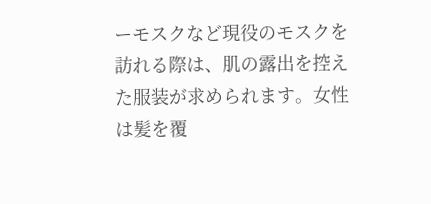ーモスクなど現役のモスクを訪れる際は、肌の露出を控えた服装が求められます。女性は髪を覆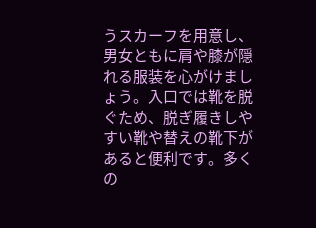うスカーフを用意し、男女ともに肩や膝が隠れる服装を心がけましょう。入口では靴を脱ぐため、脱ぎ履きしやすい靴や替えの靴下があると便利です。多くの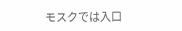モスクでは入口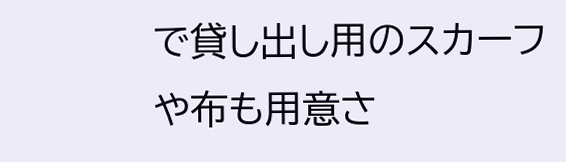で貸し出し用のスカーフや布も用意さ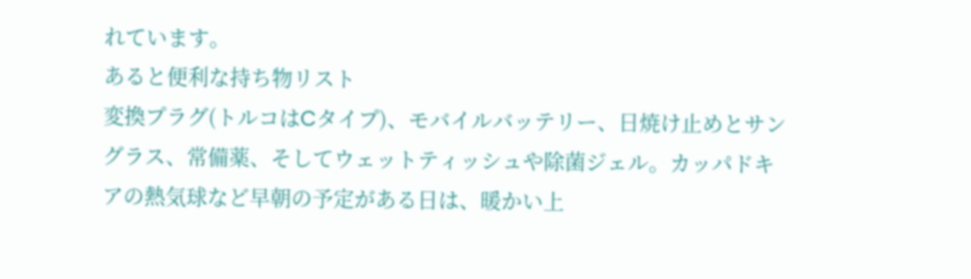れています。
あると便利な持ち物リスト
変換プラグ(トルコはCタイプ)、モバイルバッテリー、日焼け止めとサングラス、常備薬、そしてウェットティッシュや除菌ジェル。カッパドキアの熱気球など早朝の予定がある日は、暖かい上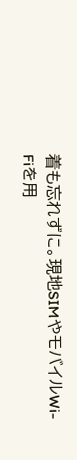着も忘れずに。現地SIMやモバイルWi-Fiを用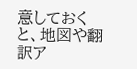意しておくと、地図や翻訳ア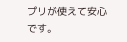プリが使えて安心です。